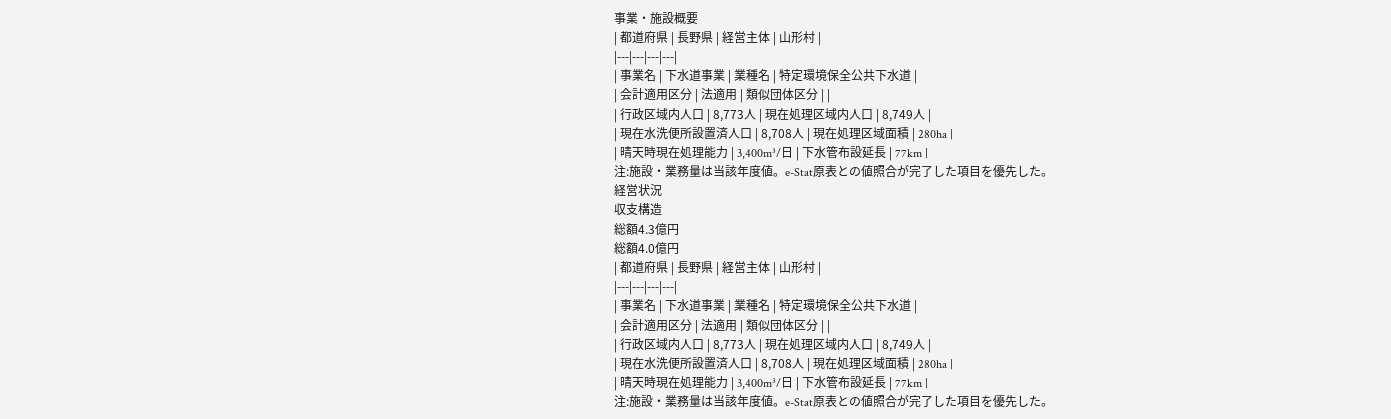事業・施設概要
| 都道府県 | 長野県 | 経営主体 | 山形村 |
|---|---|---|---|
| 事業名 | 下水道事業 | 業種名 | 特定環境保全公共下水道 |
| 会計適用区分 | 法適用 | 類似団体区分 | |
| 行政区域内人口 | 8,773人 | 現在処理区域内人口 | 8,749人 |
| 現在水洗便所設置済人口 | 8,708人 | 現在処理区域面積 | 280ha |
| 晴天時現在処理能力 | 3,400m³/日 | 下水管布設延長 | 77km |
注:施設・業務量は当該年度値。e-Stat原表との値照合が完了した項目を優先した。
経営状況
収支構造
総額4.3億円
総額4.0億円
| 都道府県 | 長野県 | 経営主体 | 山形村 |
|---|---|---|---|
| 事業名 | 下水道事業 | 業種名 | 特定環境保全公共下水道 |
| 会計適用区分 | 法適用 | 類似団体区分 | |
| 行政区域内人口 | 8,773人 | 現在処理区域内人口 | 8,749人 |
| 現在水洗便所設置済人口 | 8,708人 | 現在処理区域面積 | 280ha |
| 晴天時現在処理能力 | 3,400m³/日 | 下水管布設延長 | 77km |
注:施設・業務量は当該年度値。e-Stat原表との値照合が完了した項目を優先した。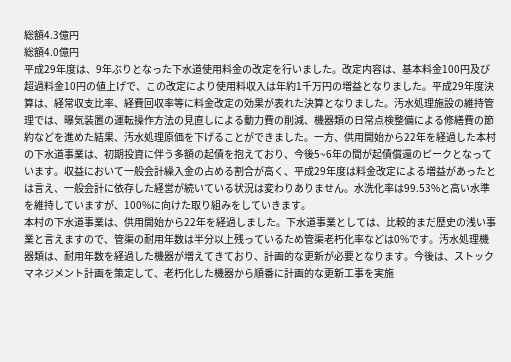総額4.3億円
総額4.0億円
平成29年度は、9年ぶりとなった下水道使用料金の改定を行いました。改定内容は、基本料金100円及び超過料金10円の値上げで、この改定により使用料収入は年約1千万円の増益となりました。平成29年度決算は、経常収支比率、経費回収率等に料金改定の効果が表れた決算となりました。汚水処理施設の維持管理では、曝気装置の運転操作方法の見直しによる動力費の削減、機器類の日常点検整備による修繕費の節約などを進めた結果、汚水処理原価を下げることができました。一方、供用開始から22年を経過した本村の下水道事業は、初期投資に伴う多額の起債を抱えており、今後5~6年の間が起債償還のピークとなっています。収益において一般会計繰入金の占める割合が高く、平成29年度は料金改定による増益があったとは言え、一般会計に依存した経営が続いている状況は変わりありません。水洗化率は99.53%と高い水準を維持していますが、100%に向けた取り組みをしていきます。
本村の下水道事業は、供用開始から22年を経過しました。下水道事業としては、比較的まだ歴史の浅い事業と言えますので、管渠の耐用年数は半分以上残っているため管渠老朽化率などは0%です。汚水処理機器類は、耐用年数を経過した機器が増えてきており、計画的な更新が必要となります。今後は、ストックマネジメント計画を策定して、老朽化した機器から順番に計画的な更新工事を実施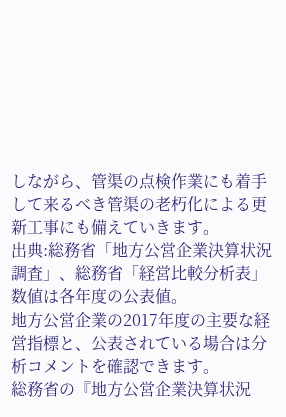しながら、管渠の点検作業にも着手して来るべき管渠の老朽化による更新工事にも備えていきます。
出典:総務省「地方公営企業決算状況調査」、総務省「経営比較分析表」数値は各年度の公表値。
地方公営企業の2017年度の主要な経営指標と、公表されている場合は分析コメントを確認できます。
総務省の『地方公営企業決算状況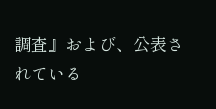調査』および、公表されている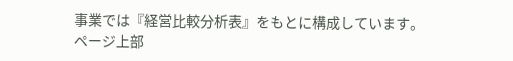事業では『経営比較分析表』をもとに構成しています。
ページ上部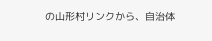の山形村リンクから、自治体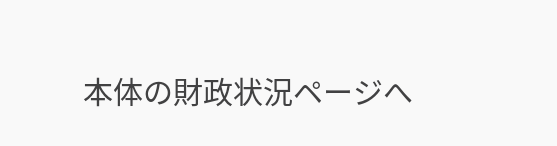本体の財政状況ページへ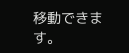移動できます。